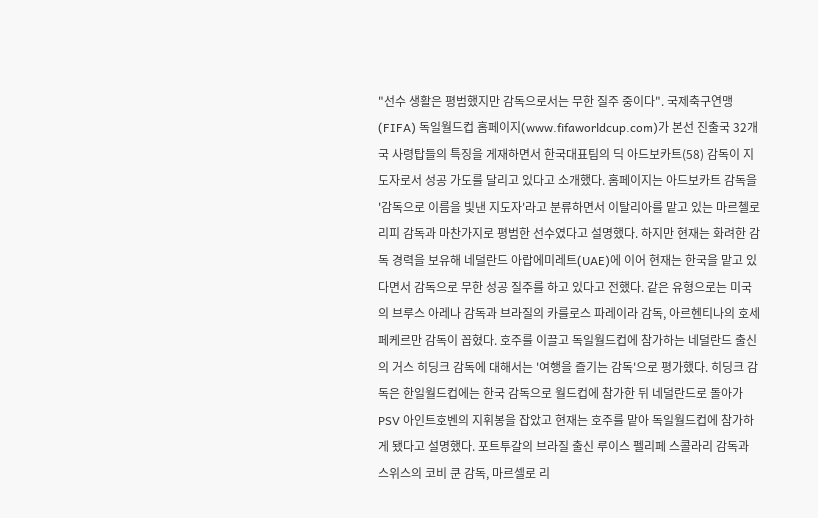"선수 생활은 평범했지만 감독으로서는 무한 질주 중이다". 국제축구연맹(FIFA) 독일월드컵 홈페이지(www.fifaworldcup.com)가 본선 진출국 32개국 사령탑들의 특징을 게재하면서 한국대표팀의 딕 아드보카트(58) 감독이 지도자로서 성공 가도를 달리고 있다고 소개했다. 홈페이지는 아드보카트 감독을 '감독으로 이름을 빛낸 지도자'라고 분류하면서 이탈리아를 맡고 있는 마르첼로 리피 감독과 마찬가지로 평범한 선수였다고 설명했다. 하지만 현재는 화려한 감독 경력을 보유해 네덜란드 아랍에미레트(UAE)에 이어 현재는 한국을 맡고 있다면서 감독으로 무한 성공 질주를 하고 있다고 전했다. 같은 유형으로는 미국의 브루스 아레나 감독과 브라질의 카를로스 파레이라 감독, 아르헨티나의 호세 페케르만 감독이 꼽혔다. 호주를 이끌고 독일월드컵에 참가하는 네덜란드 출신의 거스 히딩크 감독에 대해서는 '여행을 즐기는 감독'으로 평가했다. 히딩크 감독은 한일월드컵에는 한국 감독으로 월드컵에 참가한 뒤 네덜란드로 돌아가 PSV 아인트호벤의 지휘봉을 잡았고 현재는 호주를 맡아 독일월드컵에 참가하게 됐다고 설명했다. 포트투갈의 브라질 출신 루이스 펠리페 스콜라리 감독과 스위스의 코비 쿤 감독, 마르셀로 리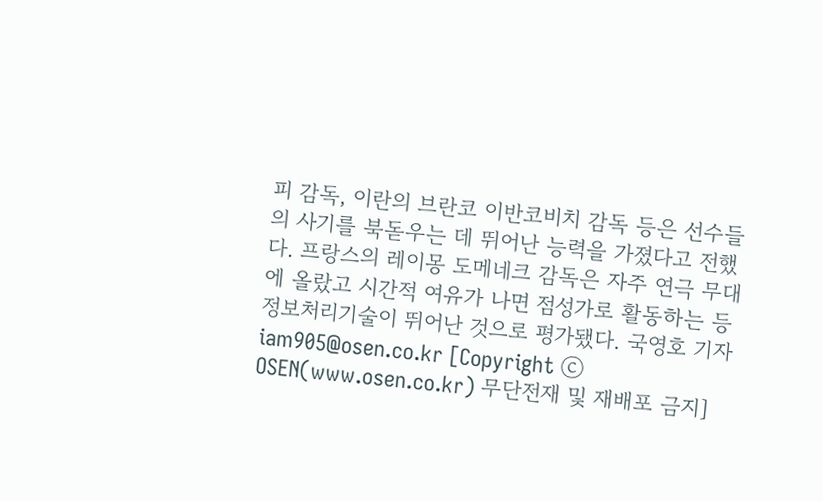피 감독, 이란의 브란코 이반코비치 감독 등은 선수들의 사기를 북돋우는 데 뛰어난 능력을 가졌다고 전했다. 프랑스의 레이몽 도메네크 감독은 자주 연극 무대에 올랐고 시간적 여유가 나면 점성가로 활동하는 등 정보처리기술이 뛰어난 것으로 평가됐다. 국영호 기자 iam905@osen.co.kr [Copyright ⓒ OSEN(www.osen.co.kr) 무단전재 및 재배포 금지]